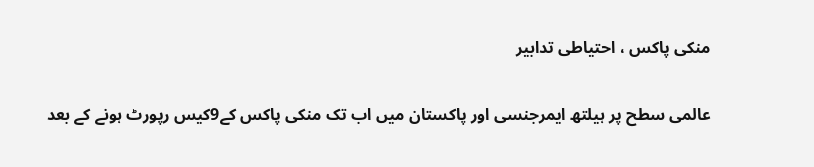منکی پاکس ، احتیاطی تدابیر

عالمی سطح پر ہیلتھ ایمرجنسی اور پاکستان میں اب تک منکی پاکس کے9کیس رپورٹ ہونے کے بعد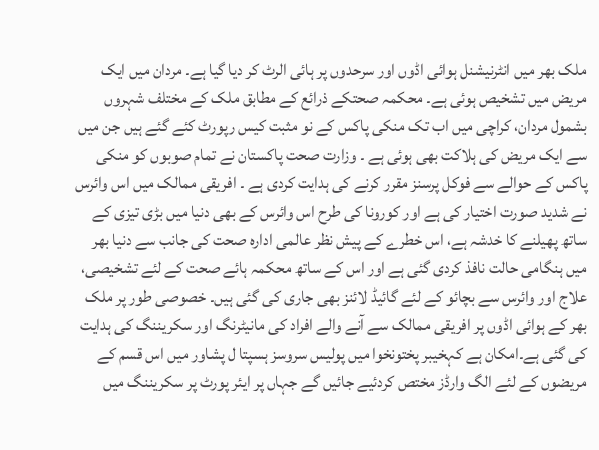ملک بھر میں انٹرنیشنل ہوائی اڈوں اور سرحدوں پر ہائی الرٹ کر دیا گیا ہے۔ مردان میں ایک مریض میں تشخیص ہوئی ہے۔ محکمہ صحتکے ذرائع کے مطابق ملک کے مختلف شہروں بشمول مردان، کراچی میں اب تک منکی پاکس کے نو مثبت کیس رپورٹ کئے گئے ہیں جن میں سے ایک مریض کی ہلاکت بھی ہوئی ہے ۔ وزارت صحت پاکستان نے تمام صوبوں کو منکی پاکس کے حوالے سے فوکل پرسنز مقرر کرنے کی ہدایت کردی ہے ۔ افریقی ممالک میں اس وائرس نے شدید صورت اختیار کی ہے اور کورونا کی طرح اس وائرس کے بھی دنیا میں بڑی تیزی کے ساتھ پھیلنے کا خدشہ ہے، اس خطرے کے پیش نظر عالمی ادارہ صحت کی جانب سے دنیا بھر میں ہنگامی حالت نافذ کردی گئی ہے اور اس کے ساتھ محکمہ ہائے صحت کے لئے تشخیصی، علاج اور وائرس سے بچائو کے لئے گائیڈ لائنز بھی جاری کی گئی ہیں۔ خصوصی طور پر ملک بھر کے ہوائی اڈوں پر افریقی ممالک سے آنے والے افراد کی مانیٹرنگ اور سکریننگ کی ہدایت کی گئی ہے۔امکان ہے کہخیبر پختونخوا میں پولیس سروسز ہسپتا ل پشاور میں اس قسم کے مریضوں کے لئے الگ وارڈز مختص کردئیے جائیں گے جہاں پر ایئر پورٹ پر سکریننگ میں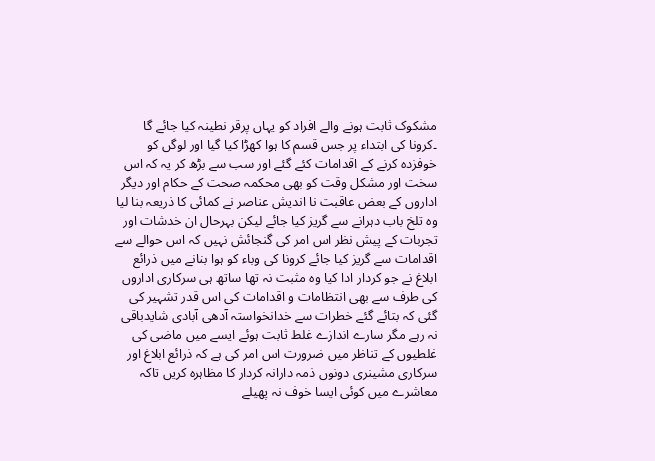مشکوک ثابت ہونے والے افراد کو یہاں پرقر نطینہ کیا جائے گا ۔کرونا کی ابتداء پر جس قسم کا ہوا کھڑا کیا گیا اور لوگں کو خوفزدہ کرنے کے اقدامات کئے گئے اور سب سے بڑھ کر یہ کہ اس سخت اور مشکل وقت کو بھی محکمہ صحت کے حکام اور دیگر اداروں کے بعض عاقبت نا اندیش عناصر نے کمائی کا ذریعہ بنا لیا وہ تلخ باب دہرانے سے گریز کیا جائے لیکن بہرحال ان خدشات اور تجربات کے پیش نظر اس امر کی گنجائش نہیں کہ اس حوالے سے اقدامات سے گریز کیا جائے کرونا کی وباء کو ہوا بنانے میں ذرائع ابلاغ نے جو کردار ادا کیا وہ مثبت نہ تھا ساتھ ہی سرکاری اداروں کی طرف سے بھی انتظامات و اقدامات کی اس قدر تشہیر کی گئی کہ بتائے گئے خطرات سے خدانخواستہ آدھی آبادی شایدباقی نہ رہے مگر سارے اندازے غلط ثابت ہوئے ایسے میں ماضی کی غلطیوں کے تناظر میں ضرورت اس امر کی ہے کہ ذرائع ابلاغ اور سرکاری مشینری دونوں ذمہ دارانہ کردار کا مظاہرہ کریں تاکہ معاشرے میں کوئی ایسا خوف نہ پھیلے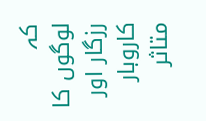کہ لوگوں کا رزگار اور کاروبار متاثر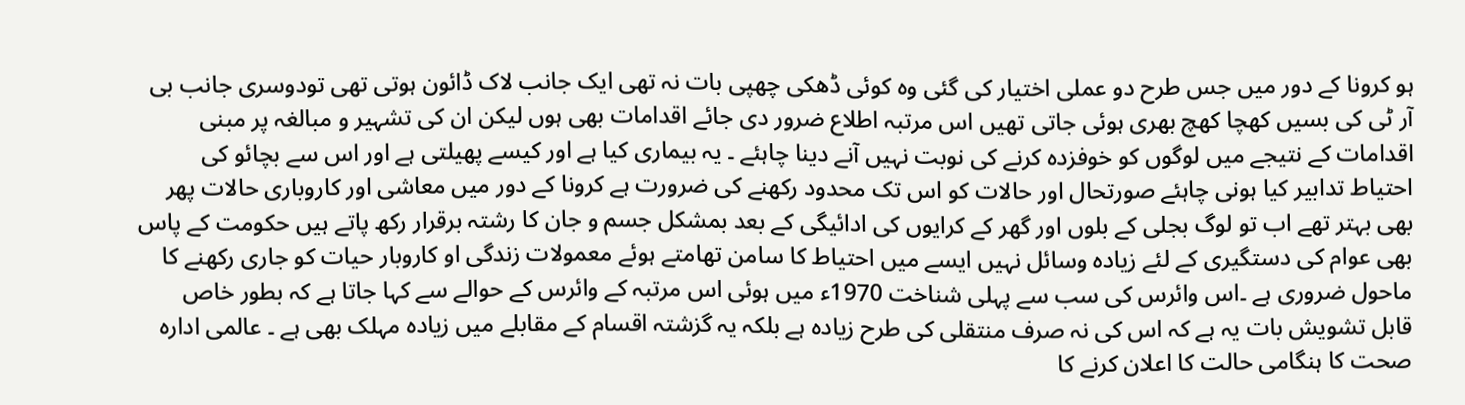ہو کرونا کے دور میں جس طرح دو عملی اختیار کی گئی وہ کوئی ڈھکی چھپی بات نہ تھی ایک جانب لاک ڈائون ہوتی تھی تودوسری جانب بی آر ٹی کی بسیں کھچا کھچ بھری ہوئی جاتی تھیں اس مرتبہ اطلاع ضرور دی جائے اقدامات بھی ہوں لیکن ان کی تشہیر و مبالغہ پر مبنی اقدامات کے نتیجے میں لوگوں کو خوفزدہ کرنے کی نوبت نہیں آنے دینا چاہئے ۔ یہ بیماری کیا ہے اور کیسے پھیلتی ہے اور اس سے بچائو کی احتیاط تدابیر کیا ہونی چاہئے صورتحال اور حالات کو اس تک محدود رکھنے کی ضرورت ہے کرونا کے دور میں معاشی اور کاروباری حالات پھر بھی بہتر تھے اب تو لوگ بجلی کے بلوں اور گھر کے کرایوں کی ادائیگی کے بعد بمشکل جسم و جان کا رشتہ برقرار رکھ پاتے ہیں حکومت کے پاس بھی عوام کی دستگیری کے لئے زیادہ وسائل نہیں ایسے میں احتیاط کا سامن تھامتے ہوئے معمولات زندگی او کاروبار حیات کو جاری رکھنے کا ماحول ضروری ہے ۔اس وائرس کی سب سے پہلی شناخت 1970ء میں ہوئی اس مرتبہ کے وائرس کے حوالے سے کہا جاتا ہے کہ بطور خاص قابل تشویش بات یہ ہے کہ اس کی نہ صرف منتقلی کی طرح زیادہ ہے بلکہ یہ گزشتہ اقسام کے مقابلے میں زیادہ مہلک بھی ہے ۔ عالمی ادارہ صحت کا ہنگامی حالت کا اعلان کرنے کا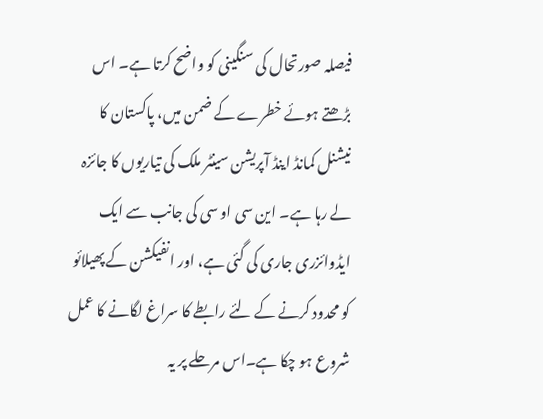فیصلہ صورتحال کی سنگینی کو واضح کرتا ہے۔ اس بڑھتے ہوئے خطرے کے ضمن میں، پاکستان کا نیشنل کمانڈ اینڈ آپریشن سینٹر ملک کی تیاریوں کا جائزہ لے رہا ہے۔ این سی او سی کی جانب سے ایک ایڈوائزری جاری کی گئی ہے، اور انفیکشن کے پھیلائو کو محدود کرنے کے لئے رابطے کا سراغ لگانے کا عمل شروع ہو چکا ہے۔اس مرحلے پر یہ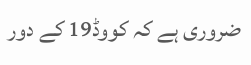ضروری ہے کہ کووڈ19 کے دور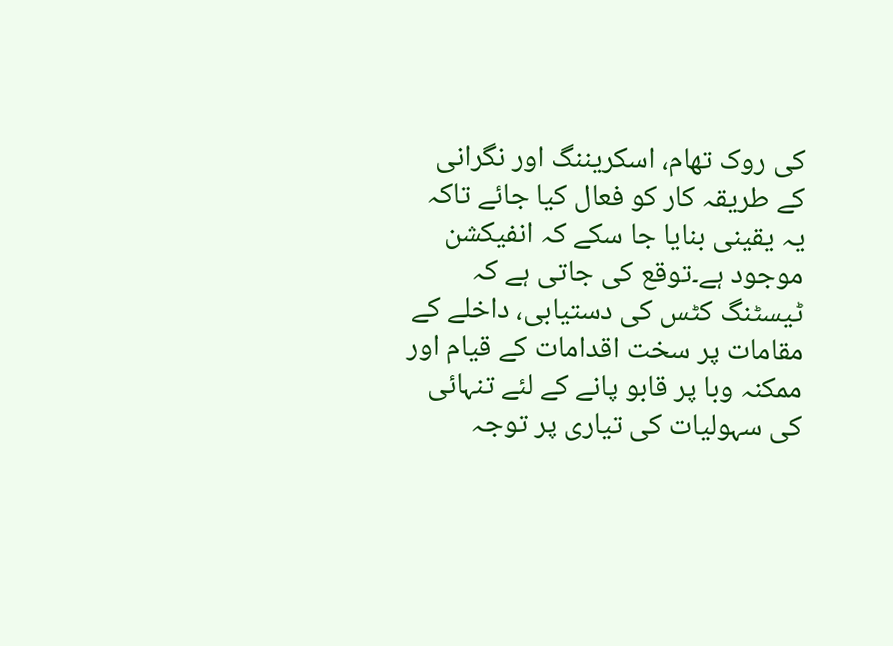کی روک تھام، اسکریننگ اور نگرانی کے طریقہ کار کو فعال کیا جائے تاکہ یہ یقینی بنایا جا سکے کہ انفیکشن موجود ہے۔توقع کی جاتی ہے کہ ٹیسٹنگ کٹس کی دستیابی، داخلے کے مقامات پر سخت اقدامات کے قیام اور ممکنہ وبا پر قابو پانے کے لئے تنہائی کی سہولیات کی تیاری پر توجہ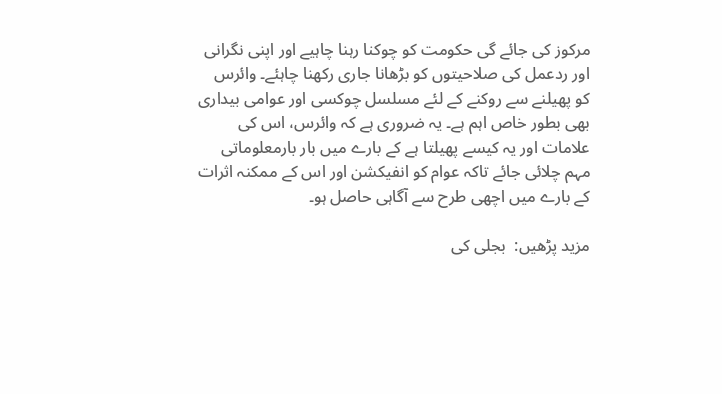مرکوز کی جائے گی حکومت کو چوکنا رہنا چاہیے اور اپنی نگرانی اور ردعمل کی صلاحیتوں کو بڑھانا جاری رکھنا چاہئے۔ وائرس کو پھیلنے سے روکنے کے لئے مسلسل چوکسی اور عوامی بیداری بھی بطور خاص اہم ہے۔ یہ ضروری ہے کہ وائرس، اس کی علامات اور یہ کیسے پھیلتا ہے کے بارے میں بار بارمعلوماتی مہم چلائی جائے تاکہ عوام کو انفیکشن اور اس کے ممکنہ اثرات کے بارے میں اچھی طرح سے آگاہی حاصل ہو۔

مزید پڑھیں:  بجلی کی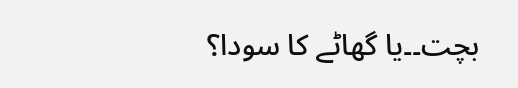بچت۔۔یا گھاٹے کا سودا؟